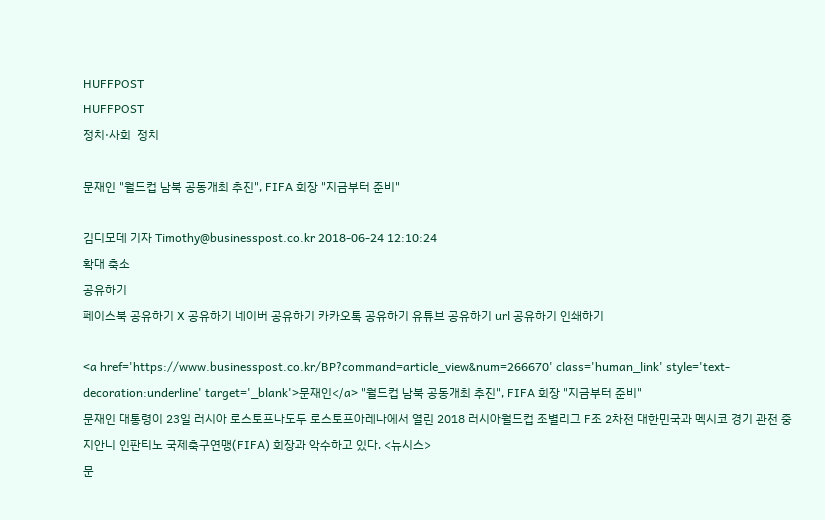HUFFPOST
HUFFPOST
정치·사회  정치

문재인 "월드컵 남북 공동개최 추진", FIFA 회장 "지금부터 준비"

김디모데 기자 Timothy@businesspost.co.kr 2018-06-24 12:10:24
확대 축소
공유하기
페이스북 공유하기 X 공유하기 네이버 공유하기 카카오톡 공유하기 유튜브 공유하기 url 공유하기 인쇄하기

<a href='https://www.businesspost.co.kr/BP?command=article_view&num=266670' class='human_link' style='text-decoration:underline' target='_blank'>문재인</a> "월드컵 남북 공동개최 추진", FIFA 회장 "지금부터 준비"
문재인 대통령이 23일 러시아 로스토프나도두 로스토프아레나에서 열린 2018 러시아월드컵 조별리그 F조 2차전 대한민국과 멕시코 경기 관전 중 지안니 인판티노 국제축구연맹(FIFA) 회장과 악수하고 있다. <뉴시스>
문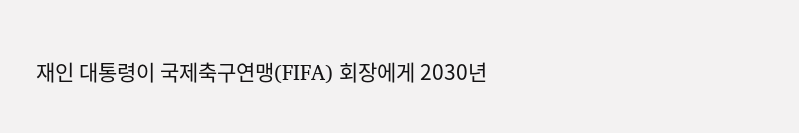재인 대통령이 국제축구연맹(FIFA) 회장에게 2030년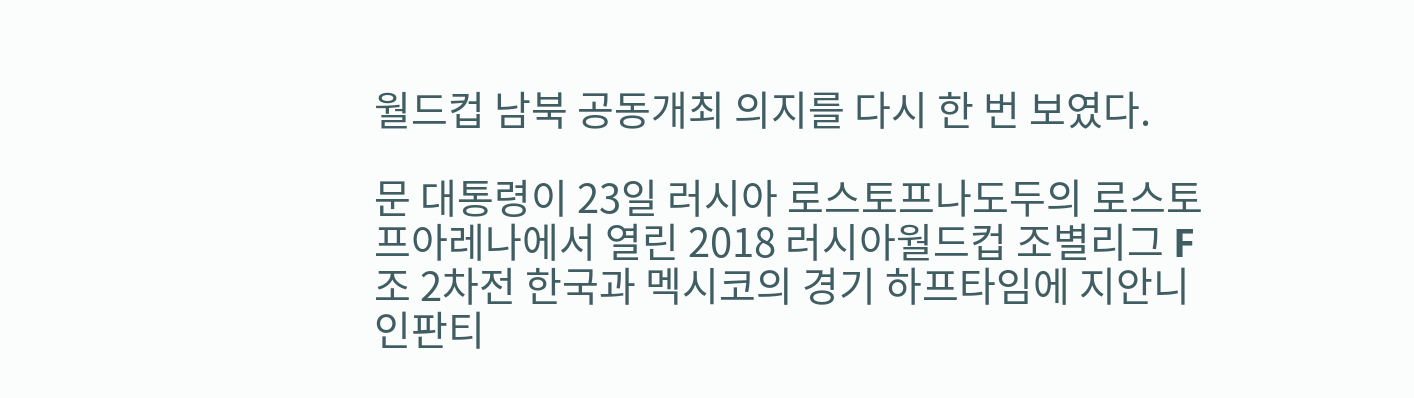월드컵 남북 공동개최 의지를 다시 한 번 보였다.

문 대통령이 23일 러시아 로스토프나도두의 로스토프아레나에서 열린 2018 러시아월드컵 조별리그 F조 2차전 한국과 멕시코의 경기 하프타임에 지안니 인판티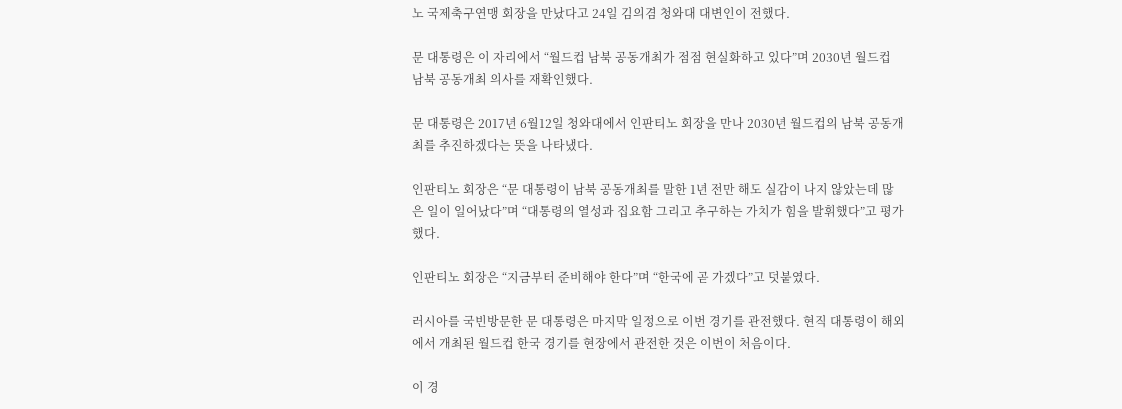노 국제축구연맹 회장을 만났다고 24일 김의겸 청와대 대변인이 전했다.

문 대통령은 이 자리에서 “월드컵 남북 공동개최가 점점 현실화하고 있다”며 2030년 월드컵 남북 공동개최 의사를 재확인했다.

문 대통령은 2017년 6월12일 청와대에서 인판티노 회장을 만나 2030년 월드컵의 남북 공동개최를 추진하겠다는 뜻을 나타냈다.

인판티노 회장은 “문 대통령이 남북 공동개최를 말한 1년 전만 해도 실감이 나지 않았는데 많은 일이 일어났다”며 “대통령의 열성과 집요함 그리고 추구하는 가치가 힘을 발휘했다”고 평가했다.

인판티노 회장은 “지금부터 준비해야 한다”며 “한국에 곧 가겠다”고 덧붙였다.

러시아를 국빈방문한 문 대통령은 마지막 일정으로 이번 경기를 관전했다. 현직 대통령이 해외에서 개최된 월드컵 한국 경기를 현장에서 관전한 것은 이번이 처음이다.

이 경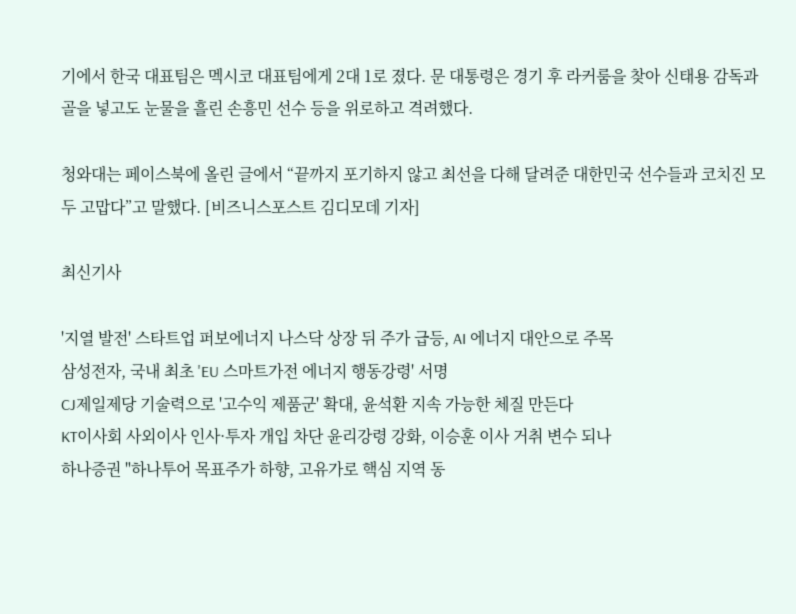기에서 한국 대표팀은 멕시코 대표팀에게 2대 1로 졌다. 문 대통령은 경기 후 라커룸을 찾아 신태용 감독과 골을 넣고도 눈물을 흘린 손흥민 선수 등을 위로하고 격려했다.

청와대는 페이스북에 올린 글에서 “끝까지 포기하지 않고 최선을 다해 달려준 대한민국 선수들과 코치진 모두 고맙다”고 말했다. [비즈니스포스트 김디모데 기자]

최신기사

'지열 발전' 스타트업 퍼보에너지 나스닥 상장 뒤 주가 급등, AI 에너지 대안으로 주목
삼성전자, 국내 최초 'EU 스마트가전 에너지 행동강령' 서명
CJ제일제당 기술력으로 '고수익 제품군' 확대, 윤석환 지속 가능한 체질 만든다
KT이사회 사외이사 인사·투자 개입 차단 윤리강령 강화, 이승훈 이사 거취 변수 되나
하나증권 "하나투어 목표주가 하향, 고유가로 핵심 지역 동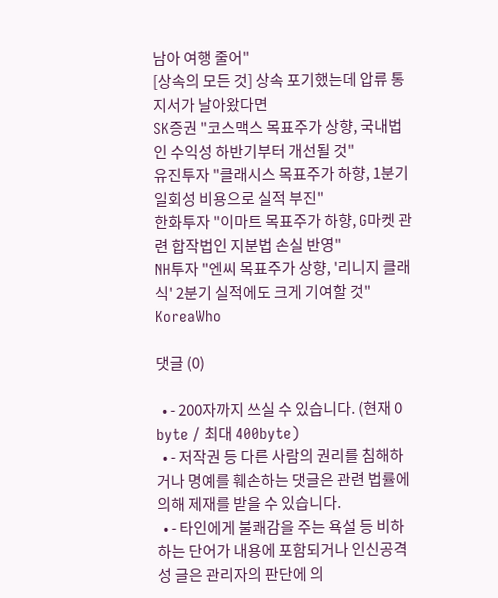남아 여행 줄어"
[상속의 모든 것] 상속 포기했는데 압류 통지서가 날아왔다면
SK증권 "코스맥스 목표주가 상향, 국내법인 수익성 하반기부터 개선될 것"
유진투자 "클래시스 목표주가 하향, 1분기 일회성 비용으로 실적 부진"
한화투자 "이마트 목표주가 하향, G마켓 관련 합작법인 지분법 손실 반영"
NH투자 "엔씨 목표주가 상향, '리니지 클래식' 2분기 실적에도 크게 기여할 것"
KoreaWho

댓글 (0)

  • - 200자까지 쓰실 수 있습니다. (현재 0 byte / 최대 400byte)
  • - 저작권 등 다른 사람의 권리를 침해하거나 명예를 훼손하는 댓글은 관련 법률에 의해 제재를 받을 수 있습니다.
  • - 타인에게 불쾌감을 주는 욕설 등 비하하는 단어가 내용에 포함되거나 인신공격성 글은 관리자의 판단에 의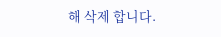해 삭제 합니다.